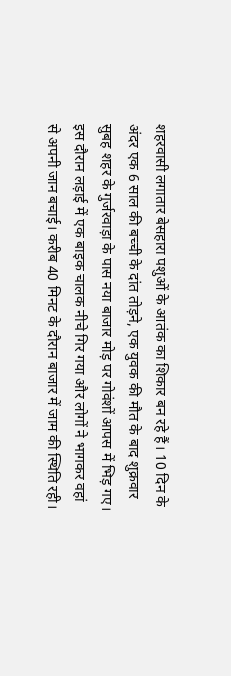शहरवासी लगातार बेसहारा पशुओं के आतंक का शिकार बन रहे हैं। 10 दिन के अंदर एक 6 साल की बच्ची के दांत तोड़ने, एक युवक की मौत के बाद शुक्रवार सुबह शहर के गुर्जरवाड़ा के पास नया बाजार मोड़ पर गोवंशों आपस में भिड़ गए। इस दौरान लड़ाई में एक बाइक चालक नीचे गिर गया और लोगों ने भागकर वहां से अपनी जान बचाई। करीब 40 मिनट के दौरान बाजार में जाम की स्थिति रही।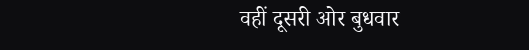वहीं दूसरी ओर बुधवार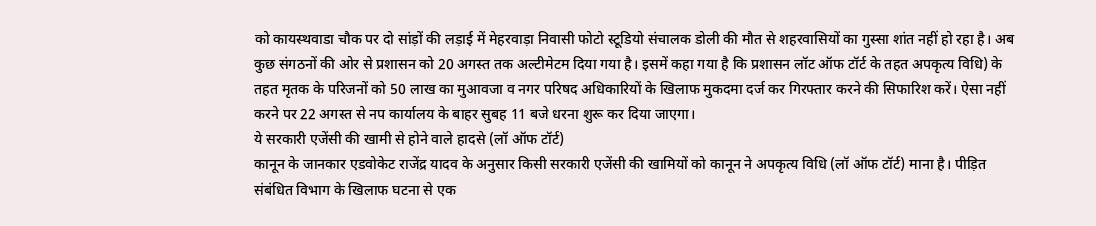को कायस्थवाडा चौक पर दो सांड़ों की लड़ाई में मेहरवाड़ा निवासी फोटो स्टूडियो संचालक डोली की मौत से शहरवासियों का गुस्सा शांत नहीं हो रहा है। अब कुछ संगठनों की ओर से प्रशासन को 20 अगस्त तक अल्टीमेटम दिया गया है। इसमें कहा गया है कि प्रशासन लॉट ऑफ टॉर्ट के तहत अपकृत्य विधि) के तहत मृतक के परिजनों को 50 लाख का मुआवजा व नगर परिषद अधिकारियों के खिलाफ मुकदमा दर्ज कर गिरफ्तार करने की सिफारिश करें। ऐसा नहीं करने पर 22 अगस्त से नप कार्यालय के बाहर सुबह 11 बजे धरना शुरू कर दिया जाएगा।
ये सरकारी एजेंसी की खामी से होने वाले हादसे (लॉ ऑफ टॉर्ट)
कानून के जानकार एडवोकेट राजेंद्र यादव के अनुसार किसी सरकारी एजेंसी की खामियों को कानून ने अपकृत्य विधि (लॉ ऑफ टॉर्ट) माना है। पीड़ित संबंधित विभाग के खिलाफ घटना से एक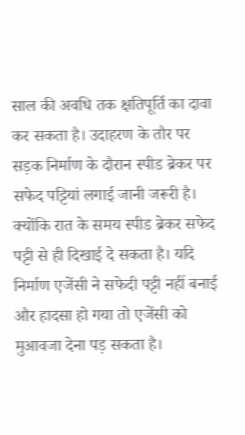साल की अवधि तक क्षतिपूर्ति का दावा कर सकता है। उदाहरण के तौर पर सड़क निर्माण के दौरान स्पीड ब्रेकर पर सफेद पट्टियां लगाई जानी जरूरी है। क्योंकि रात के समय स्पीड ब्रेकर सफेद पट्टी से ही दिखाई दे सकता है। यदि निर्माण एजेंसी ने सफेदी पट्टी नहीं बनाई और हादसा हो गया तो एजेंसी को मुआवजा देना पड़ सकता है।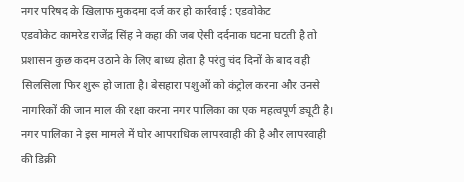नगर परिषद के खिलाफ मुकदमा दर्ज कर हो कार्रवाई : एडवोकेट
एडवोकेट कामरेड राजेंद्र सिंह ने कहा की जब ऐसी दर्दनाक घटना घटती है तो प्रशासन कुछ कदम उठाने के लिए बाध्य होता है परंतु चंद दिनों के बाद वही सिलसिला फिर शुरू हो जाता है। बेसहारा पशुओं को कंट्रोल करना और उनसे नागरिकों की जान माल की रक्षा करना नगर पालिका का एक महत्वपूर्ण ड्यूटी है। नगर पालिका ने इस मामले में घोर आपराधिक लापरवाही की है और लापरवाही की डिक्री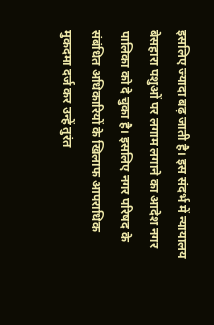इसलिए ज्यादा बढ़ जाती है। इस संदर्भ में न्यायालय बेसहारा पशुओं पर लगाम लगाने का आदेश नगर पालिका को दे चुका है। इसलिए नगर परिषद के संबंधित अधिकारियों के खिलाफ आपराधिक मुकदमा दर्ज कर उन्हें तुरंत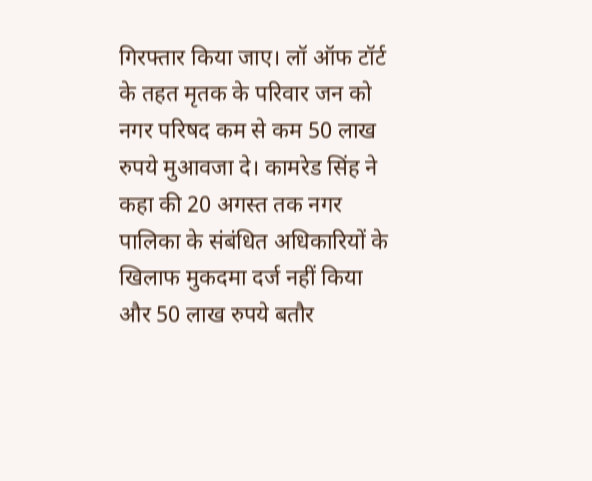गिरफ्तार किया जाए। लॉ ऑफ टॉर्ट के तहत मृतक के परिवार जन को नगर परिषद कम से कम 50 लाख रुपये मुआवजा दे। कामरेड सिंह ने कहा की 20 अगस्त तक नगर पालिका के संबंधित अधिकारियों के खिलाफ मुकदमा दर्ज नहीं किया और 50 लाख रुपये बतौर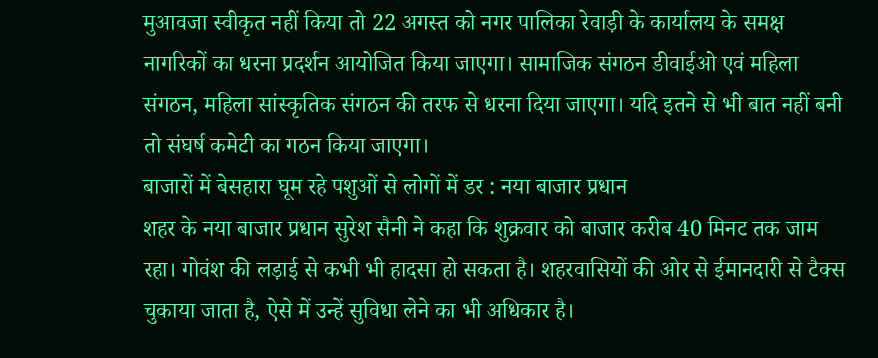मुआवजा स्वीकृत नहीं किया तो 22 अगस्त को नगर पालिका रेवाड़ी के कार्यालय के समक्ष नागरिकों का धरना प्रदर्शन आयोजित किया जाएगा। सामाजिक संगठन डीवाईओ एवं महिला संगठन, महिला सांस्कृतिक संगठन की तरफ से धरना दिया जाएगा। यदि इतने से भी बात नहीं बनी तो संघर्ष कमेटी का गठन किया जाएगा।
बाजारों में बेसहारा घूम रहे पशुओं से लोगों में डर : नया बाजार प्रधान
शहर के नया बाजार प्रधान सुरेश सैनी ने कहा कि शुक्रवार को बाजार करीब 40 मिनट तक जाम रहा। गोवंश की लड़ाई से कभी भी हादसा हो सकता है। शहरवासियों की ओर से ईमानदारी से टैक्स चुकाया जाता है, ऐसे में उन्हें सुविधा लेने का भी अधिकार है।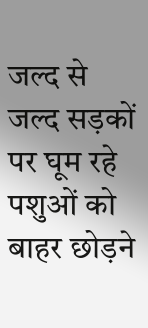जल्द से जल्द सड़कों पर घूम रहे पशुओं को बाहर छोड़ने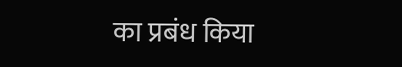का प्रबंध किया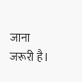जाना जरूरी है।